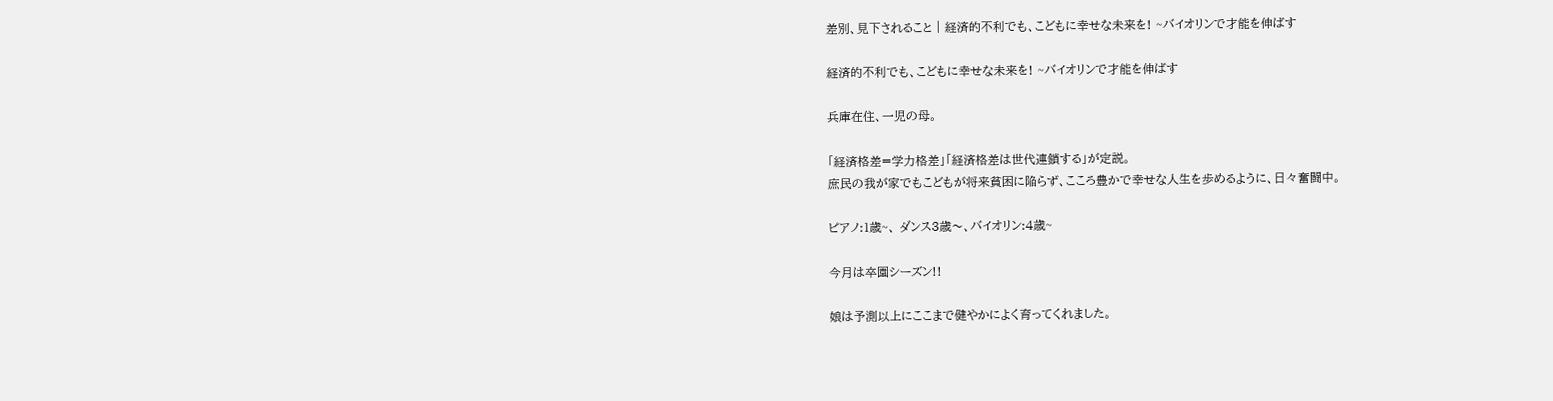差別、見下されること | 経済的不利でも、こどもに幸せな未来を! ~バイオリンで才能を伸ばす

経済的不利でも、こどもに幸せな未来を! ~バイオリンで才能を伸ばす

兵庫在住、一児の母。

「経済格差=学力格差」「経済格差は世代連鎖する」が定説。
庶民の我が家でもこどもが将来貧困に陥らず、こころ豊かで幸せな人生を歩めるように、日々奮闘中。

ピアノ:1歳~、 ダンス3歳〜、バイオリン:4歳~

今月は卒園シーズン!!

娘は予測以上にここまで健やかによく育ってくれました。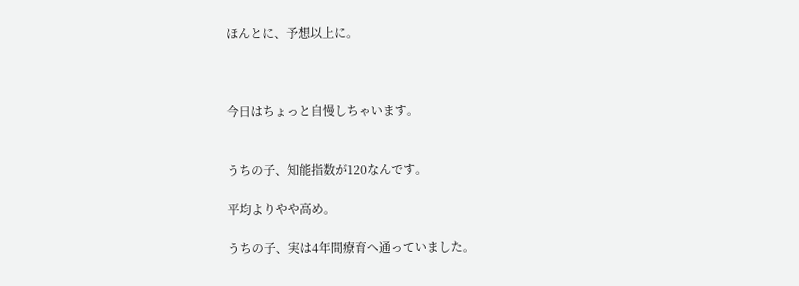ほんとに、予想以上に。



今日はちょっと自慢しちゃいます。


うちの子、知能指数が120なんです。

平均よりやや高め。

うちの子、実は4年間療育へ通っていました。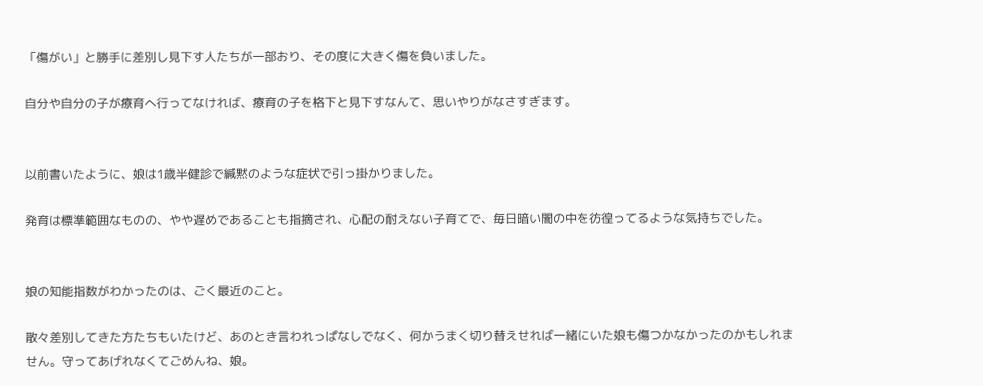「傷がい」と勝手に差別し見下す人たちが一部おり、その度に大きく傷を負いました。

自分や自分の子が療育へ行ってなければ、療育の子を格下と見下すなんて、思いやりがなさすぎます。


以前書いたように、娘は1歳半健診で緘黙のような症状で引っ掛かりました。

発育は標準範囲なものの、やや遅めであることも指摘され、心配の耐えない子育てで、毎日暗い闇の中を彷徨ってるような気持ちでした。


娘の知能指数がわかったのは、ごく最近のこと。

散々差別してきた方たちもいたけど、あのとき言われっぱなしでなく、何かうまく切り替えせれば一緒にいた娘も傷つかなかったのかもしれません。守ってあげれなくてごめんね、娘。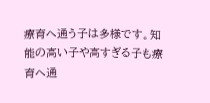療育へ通う子は多様です。知能の高い子や高すぎる子も療育へ通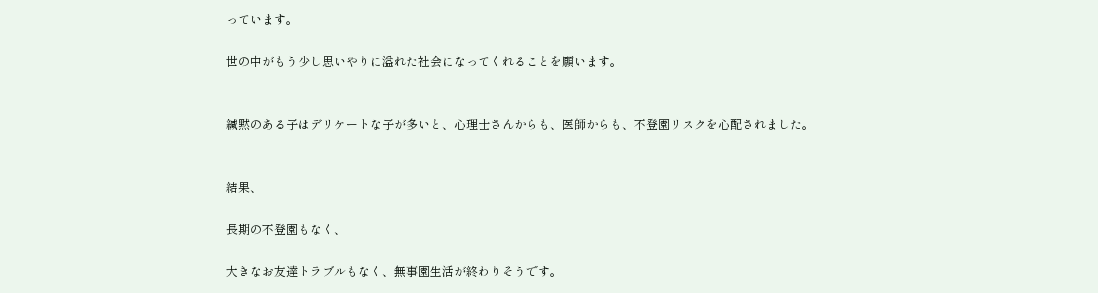っています。

世の中がもう少し思いやりに溢れた社会になってくれることを願います。


緘黙のある子はデリケートな子が多いと、心理士さんからも、医師からも、不登園リスクを心配されました。


結果、

長期の不登園もなく、

大きなお友達トラブルもなく、無事園生活が終わりそうです。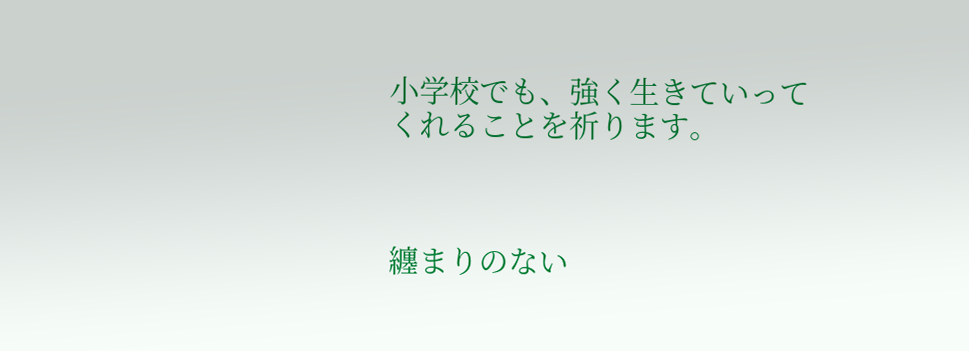小学校でも、強く生きていってくれることを祈ります。



纏まりのない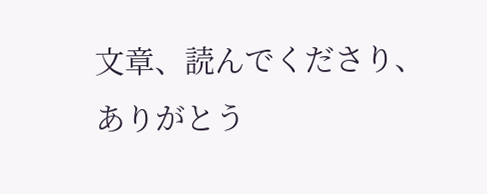文章、読んでくださり、ありがとう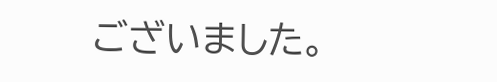ございました。